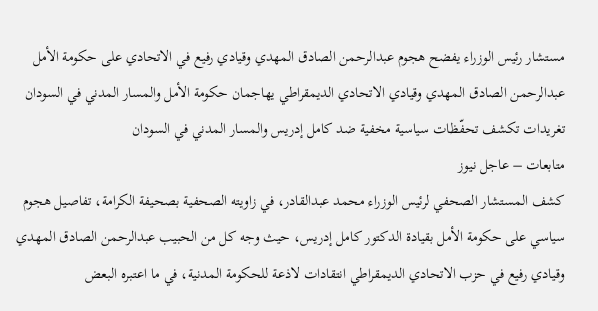مستشار رئيس الوزراء يفضح هجوم عبدالرحمن الصادق المهدي وقيادي رفيع في الاتحادي على حكومة الأمل
عبدالرحمن الصادق المهدي وقيادي الاتحادي الديمقراطي يهاجمان حكومة الأمل والمسار المدني في السودان
تغريدات تكشف تحفّظات سياسية مخفية ضد كامل إدريس والمسار المدني في السودان
متابعات – عاجل نيوز
كشف المستشار الصحفي لرئيس الوزراء محمد عبدالقادر، في زاويته الصحفية بصحيفة الكرامة، تفاصيل هجوم سياسي على حكومة الأمل بقيادة الدكتور كامل إدريس، حيث وجه كل من الحبيب عبدالرحمن الصادق المهدي وقيادي رفيع في حزب الاتحادي الديمقراطي انتقادات لاذعة للحكومة المدنية، في ما اعتبره البعض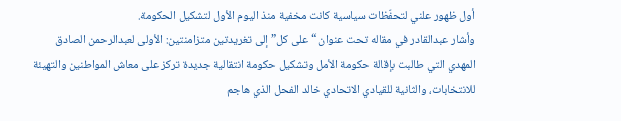أول ظهور علني لتحفّظات سياسية كانت مخفية منذ اليوم الأول لتشكيل الحكومة.
وأشار عبدالقادر في مقاله تحت عنوان “على كل” إلى تغريدتين متزامنتين: الأولى لعبدالرحمن الصادق المهدي التي طالبت بإقالة حكومة الأمل وتشكيل حكومة انتقالية جديدة تركز على معاش المواطنين والتهيئة للانتخابات، والثانية للقيادي الاتحادي خالد الفحل الذي هاجم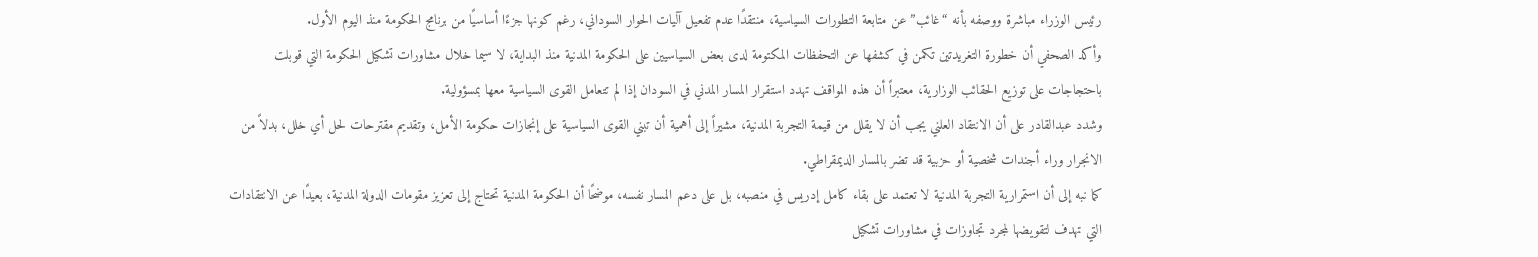رئيس الوزراء مباشرة ووصفه بأنه “غائب” عن متابعة التطورات السياسية، منتقدًا عدم تفعيل آليات الحوار السوداني، رغم كونها جزءًا أساسيًا من برنامج الحكومة منذ اليوم الأول.
وأكد الصحفي أن خطورة التغريدتين تكمن في كشفها عن التحفظات المكتومة لدى بعض السياسيين على الحكومة المدنية منذ البداية، لا سيما خلال مشاورات تشكيل الحكومة التي قوبلت باحتجاجات على توزيع الحقائب الوزارية، معتبراً أن هذه المواقف تهدد استقرار المسار المدني في السودان إذا لم تتعامل القوى السياسية معها بمسؤولية.
وشدد عبدالقادر على أن الانتقاد العلني يجب أن لا يقلل من قيمة التجربة المدنية، مشيراً إلى أهمية أن تبني القوى السياسية على إنجازات حكومة الأمل، وتقديم مقترحات لحل أي خلل، بدلاً من الانجرار وراء أجندات شخصية أو حزبية قد تضر بالمسار الديمقراطي.
كما نبه إلى أن استمرارية التجربة المدنية لا تعتمد على بقاء كامل إدريس في منصبه، بل على دعم المسار نفسه، موضحًا أن الحكومة المدنية تحتاج إلى تعزيز مقومات الدولة المدنية، بعيدًا عن الانتقادات التي تهدف لتقويضها لمجرد تجاوزات في مشاورات تشكيل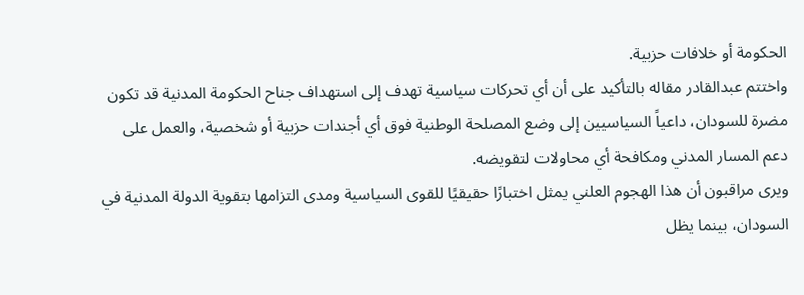الحكومة أو خلافات حزبية.
واختتم عبدالقادر مقاله بالتأكيد على أن أي تحركات سياسية تهدف إلى استهداف جناح الحكومة المدنية قد تكون مضرة للسودان، داعياً السياسيين إلى وضع المصلحة الوطنية فوق أي أجندات حزبية أو شخصية، والعمل على دعم المسار المدني ومكافحة أي محاولات لتقويضه.
ويرى مراقبون أن هذا الهجوم العلني يمثل اختبارًا حقيقيًا للقوى السياسية ومدى التزامها بتقوية الدولة المدنية في السودان، بينما يظل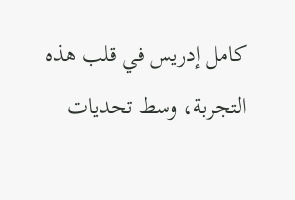كامل إدريس في قلب هذه التجربة، وسط تحديات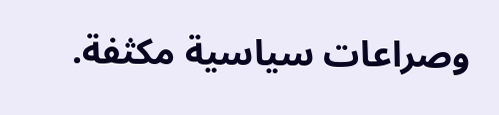وصراعات سياسية مكثفة.